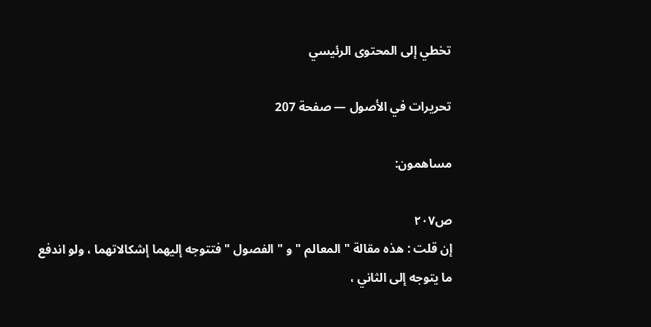تخطي إلى المحتوى الرئيسي

تحريرات في الأصول — صفحة 207

مساهمون:

ص٢٠٧
إن قلت : هذه مقالة " المعالم " و " الفصول " فتتوجه إليهما إشكالاتهما ، ولو اندفع ما يتوجه إلى الثاني ،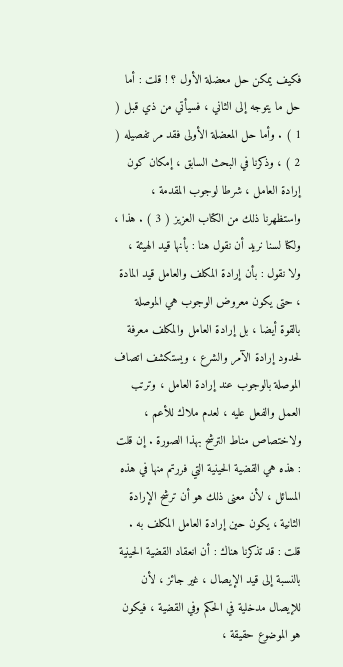فكيف يمكن حل معضلة الأول ؟ ! قلت : أما حل ما يتوجه إلى الثاني ، فسيأتي من ذي قبل ( 1 ) . وأما حل المعضلة الأولى فقد مر تفصيله ( 2 ) ، وذكرنا في البحث السابق ، إمكان كون إرادة العامل ، شرطا لوجوب المقدمة ، واستظهرنا ذلك من الكتاب العزيز ( 3 ) . هذا ، ولكنا لسنا نريد أن نقول هنا : بأنها قيد الهيئة ، ولا نقول : بأن إرادة المكلف والعامل قيد المادة ، حتى يكون معروض الوجوب هي الموصلة بالقوة أيضا ، بل إرادة العامل والمكلف معرفة لحدود إرادة الآمر والشرع ، ويستكشف اتصاف الموصلة بالوجوب عند إرادة العامل ، وترتب العمل والفعل عليه ، لعدم ملاك للأعم ، ولاختصاص مناط الترشح بهذا الصورة . إن قلت : هذه هي القضية الحينية التي فررتم منها في هذه المسائل ، لأن معنى ذلك هو أن ترشح الإرادة الثانية ، يكون حين إرادة العامل المكلف به . قلت : قد تذكرنا هناك : أن انعقاد القضية الحينية بالنسبة إلى قيد الإيصال ، غير جائز ، لأن للإيصال مدخلية في الحكم وفي القضية ، فيكون هو الموضوع حقيقة ،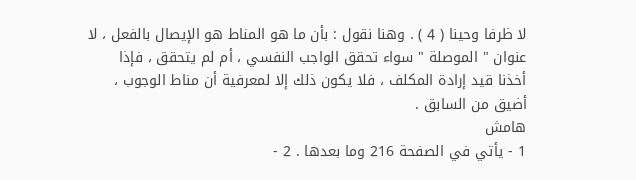لا ظرفا وحينا ( 4 ) . وهنا نقول : بأن ما هو المناط هو الإيصال بالفعل ، لا عنوان " الموصلة " سواء تحقق الواجب النفسي ، أم لم يتحقق ، فإذا أخذنا قيد إرادة المكلف ، فلا يكون ذلك إلا لمعرفية أن مناط الوجوب ، أضيق من السابق .
هامش
1 - يأتي في الصفحة 216 وما بعدها . 2 -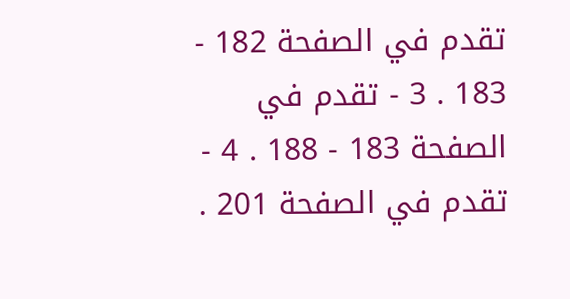تقدم في الصفحة 182 - 183 . 3 - تقدم في الصفحة 183 - 188 . 4 - تقدم في الصفحة 201 .